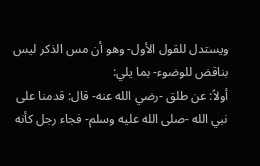ويستدل للقول الأول- وهو أن مس الذكر ليس بناقض للوضوء- بما يلي:
أولاً: عن طلق -رضي الله عنه- قال: قدمنا على نبي الله -صلى الله عليه وسلم- فجاء رجل كأنه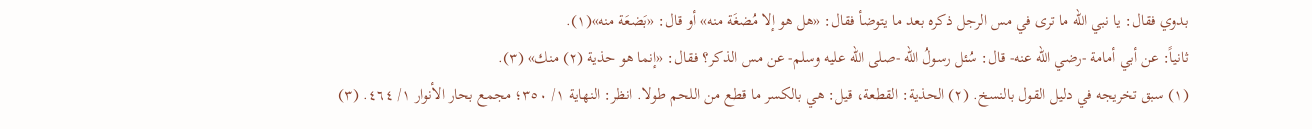بدوي فقال: يا نبي الله ما ترى في مس الرجل ذكره بعد ما يتوضأ فقال: «هل هو إلا مُضغَة منه» أو قال: «بَضعَة منه»(١).
ثانياً: عن أبي أمامة -رضي الله عنه- قال: سُئل رسولُ الله -صلى الله عليه وسلم- عن مس الذكر؟ فقال: «إنما هو حذية (٢) منك» (٣).
(١) سبق تخريجه في دليل القول بالنسخ. (٢) الحذية: القطعة، قيل: هي بالكسر ما قطع من اللحم طولا. انظر: النهاية ١/ ٣٥٠؛ مجمع بحار الأنوار ١/ ٤٦٤. (٣)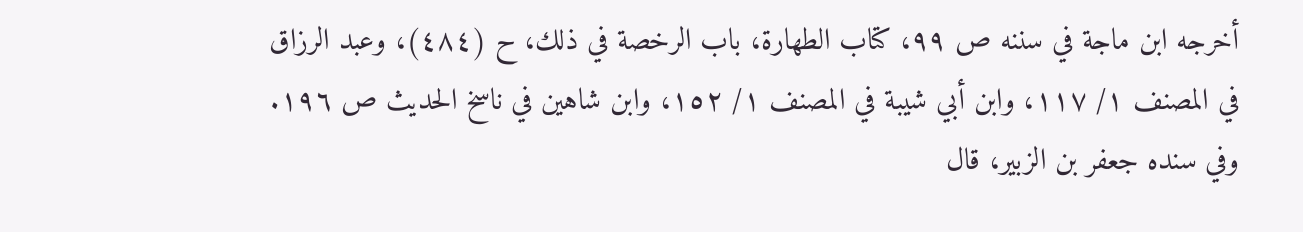أخرجه ابن ماجة في سننه ص ٩٩، كتاب الطهارة، باب الرخصة في ذلك، ح (٤٨٤)، وعبد الرزاق في المصنف ١/ ١١٧، وابن أبي شيبة في المصنف ١/ ١٥٢، وابن شاهين في ناسخ الحديث ص ١٩٦. وفي سنده جعفر بن الزبير، قال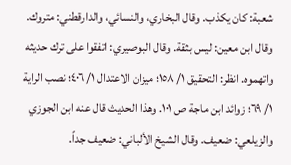شعبة: كان يكذب. وقال البخاري، والنسائي، والدارقطني: متروك. وقال ابن معين: ليس بثقة. وقال البوصيري: اتفقوا على ترك حديثه واتهموه. انظر: التحقيق ١/ ١٥٨؛ ميزان الاعتدال ١/ ٤٠٦؛ نصب الراية ١/ ٦٩؛ زوائد ابن ماجة ص ١٠١. وهذا الحديث قال عنه ابن الجوزي والزيلعي: ضعيف. وقال الشيخ الألباني: ضعيف جداً.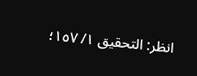انظر: التحقيق ١/ ١٥٧؛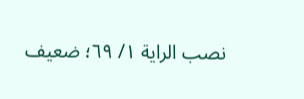نصب الراية ١/ ٦٩؛ ضعيف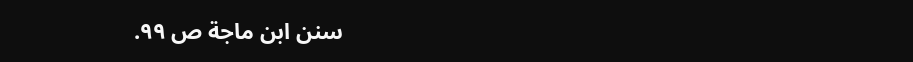سنن ابن ماجة ص ٩٩.